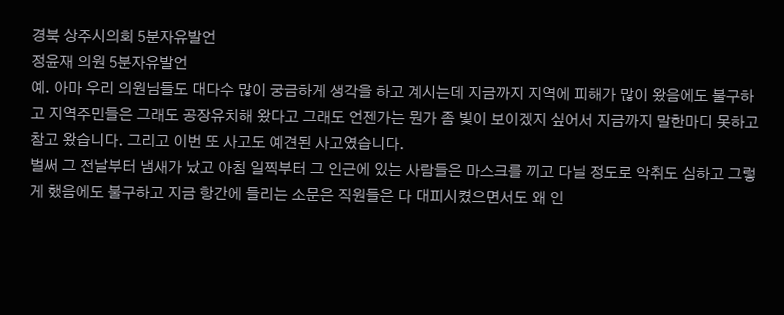경북 상주시의회 5분자유발언
정윤재 의원 5분자유발언
예. 아마 우리 의원님들도 대다수 많이 궁금하게 생각을 하고 계시는데 지금까지 지역에 피해가 많이 왔음에도 불구하고 지역주민들은 그래도 공장유치해 왔다고 그래도 언젠가는 뭔가 좀 빛이 보이겠지 싶어서 지금까지 말한마디 못하고 참고 왔습니다. 그리고 이번 또 사고도 예견된 사고였습니다.
벌써 그 전날부터 냄새가 났고 아침 일찍부터 그 인근에 있는 사람들은 마스크를 끼고 다닐 정도로 악취도 심하고 그렇게 했음에도 불구하고 지금 항간에 들리는 소문은 직원들은 다 대피시켰으면서도 왜 인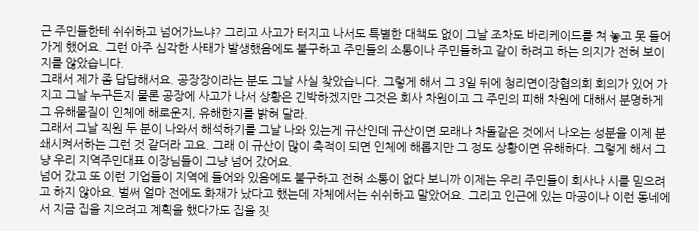근 주민들한테 쉬쉬하고 넘어가느냐? 그리고 사고가 터지고 나서도 특별한 대책도 없이 그날 조차도 바리케이드를 쳐 놓고 못 들어가게 했어요. 그런 아주 심각한 사태가 발생했음에도 불구하고 주민들의 소통이나 주민들하고 같이 하려고 하는 의지가 전혀 보이지를 않았습니다.
그래서 제가 좀 답답해서요. 공장장이라는 분도 그날 사실 찾았습니다. 그렇게 해서 그 3일 뒤에 청리면이장협의회 회의가 있어 가지고 그날 누구든지 물론 공장에 사고가 나서 상황은 긴박하겠지만 그것은 회사 차원이고 그 주민의 피해 차원에 대해서 분명하게 그 유해물질이 인체에 해로운지, 유해한지를 밝혀 달라.
그래서 그날 직원 두 분이 나와서 해석하기를 그날 나와 있는게 규산인데 규산이면 모래나 차돌같은 것에서 나오는 성분을 이제 분쇄시켜서하는 그런 것 같더라 고요. 그래 이 규산이 많이 축적이 되면 인체에 해롭지만 그 정도 상황이면 유해하다. 그렇게 해서 그냥 우리 지역주민대표 이장님들이 그냥 넘어 갔어요.
넘어 갔고 또 이런 기업들이 지역에 들어와 있음에도 불구하고 전혀 소통이 없다 보니까 이제는 우리 주민들이 회사나 시를 믿으려고 하지 않아요. 벌써 얼마 전에도 화재가 났다고 했는데 자체에서는 쉬쉬하고 말았어요. 그리고 인근에 있는 마공이나 이런 동네에서 지금 집을 지으려고 계획을 했다가도 집을 짓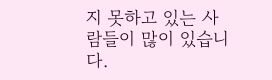지 못하고 있는 사람들이 많이 있습니다.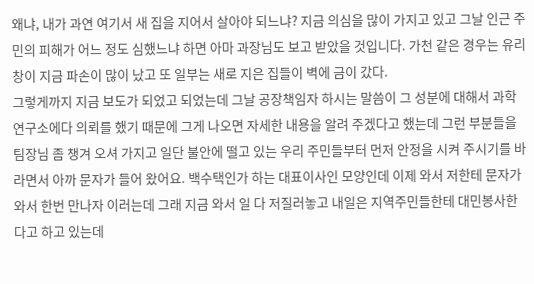왜냐, 내가 과연 여기서 새 집을 지어서 살아야 되느냐? 지금 의심을 많이 가지고 있고 그날 인근 주민의 피해가 어느 정도 심했느냐 하면 아마 과장님도 보고 받았을 것입니다. 가천 같은 경우는 유리창이 지금 파손이 많이 났고 또 일부는 새로 지은 집들이 벽에 금이 갔다.
그렇게까지 지금 보도가 되었고 되었는데 그날 공장책임자 하시는 말씀이 그 성분에 대해서 과학연구소에다 의뢰를 했기 때문에 그게 나오면 자세한 내용을 알려 주겠다고 했는데 그런 부분들을 팀장님 좀 챙겨 오셔 가지고 일단 불안에 떨고 있는 우리 주민들부터 먼저 안정을 시켜 주시기를 바라면서 아까 문자가 들어 왔어요. 백수택인가 하는 대표이사인 모양인데 이제 와서 저한테 문자가 와서 한번 만나자 이러는데 그래 지금 와서 일 다 저질러놓고 내일은 지역주민들한테 대민봉사한다고 하고 있는데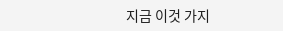지금 이것 가지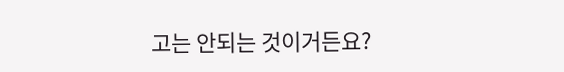고는 안되는 것이거든요?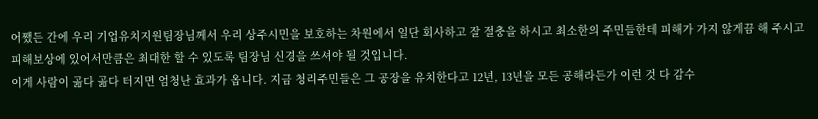어쨌든 간에 우리 기업유치지원팀장님께서 우리 상주시민을 보호하는 차원에서 일단 회사하고 잘 절충을 하시고 최소한의 주민들한테 피해가 가지 않게끔 해 주시고 피해보상에 있어서만큼은 최대한 할 수 있도록 팀장님 신경을 쓰셔야 될 것입니다.
이게 사람이 곪다 곪다 터지면 엄청난 효과가 옵니다. 지금 청리주민들은 그 공장을 유치한다고 12년, 13년을 모든 공해라든가 이런 것 다 감수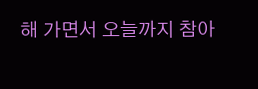해 가면서 오늘까지 참아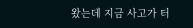왔는데 지금 사고가 터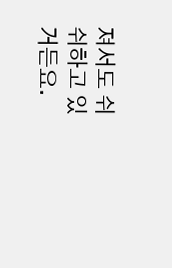져서도 쉬쉬하고 있거든요.